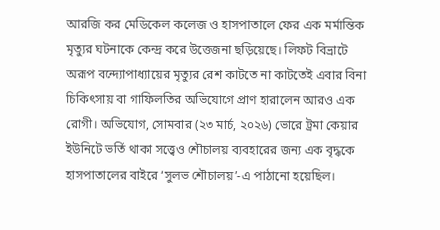আরজি কর মেডিকেল কলেজ ও হাসপাতালে ফের এক মর্মান্তিক মৃত্যুর ঘটনাকে কেন্দ্র করে উত্তেজনা ছড়িয়েছে। লিফট বিভ্রাটে অরূপ বন্দ্যোপাধ্যায়ের মৃত্যুর রেশ কাটতে না কাটতেই এবার বিনা চিকিৎসায় বা গাফিলতির অভিযোগে প্রাণ হারালেন আরও এক রোগী। অভিযোগ, সোমবার (২৩ মার্চ, ২০২৬) ভোরে ট্রমা কেয়ার ইউনিটে ভর্তি থাকা সত্ত্বেও শৌচালয় ব্যবহারের জন্য এক বৃদ্ধকে হাসপাতালের বাইরে ‘সুলভ শৌচালয়’-এ পাঠানো হয়েছিল।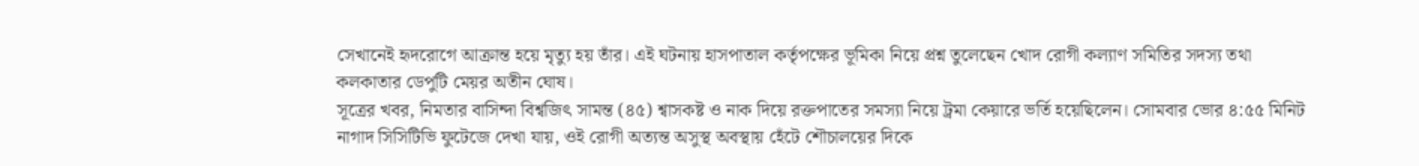সেখানেই হৃদরোগে আক্রান্ত হয়ে মৃত্যু হয় তাঁর। এই ঘটনায় হাসপাতাল কর্তৃপক্ষের ভূমিকা নিয়ে প্রশ্ন তুলেছেন খোদ রোগী কল্যাণ সমিতির সদস্য তথা কলকাতার ডেপুটি মেয়র অতীন ঘোষ।
সূত্রের খবর, নিমতার বাসিন্দা বিশ্বজিৎ সামন্ত (৪৫) শ্বাসকষ্ট ও নাক দিয়ে রক্তপাতের সমস্যা নিয়ে ট্রমা কেয়ারে ভর্তি হয়েছিলেন। সোমবার ভোর ৪:৫৫ মিনিট নাগাদ সিসিটিভি ফুটেজে দেখা যায়, ওই রোগী অত্যন্ত অসুস্থ অবস্থায় হেঁটে শৌচালয়ের দিকে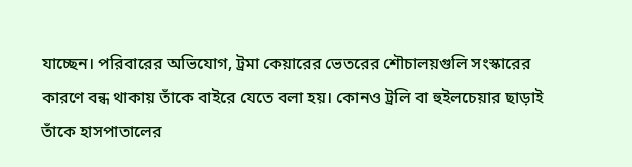যাচ্ছেন। পরিবারের অভিযোগ, ট্রমা কেয়ারের ভেতরের শৌচালয়গুলি সংস্কারের কারণে বন্ধ থাকায় তাঁকে বাইরে যেতে বলা হয়। কোনও ট্রলি বা হুইলচেয়ার ছাড়াই তাঁকে হাসপাতালের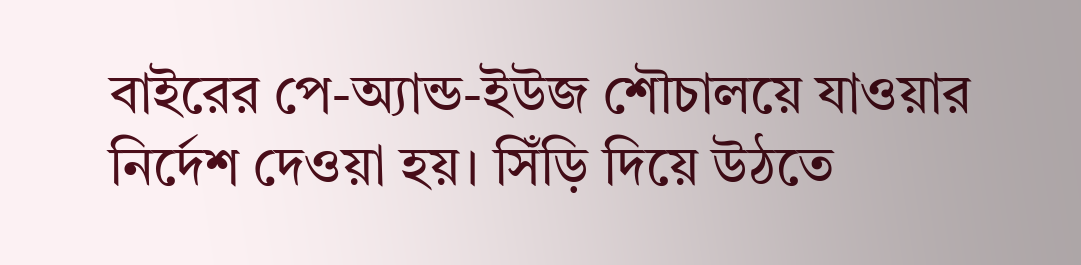বাইরের পে-অ্যান্ড-ইউজ শৌচালয়ে যাওয়ার নির্দেশ দেওয়া হয়। সিঁড়ি দিয়ে উঠতে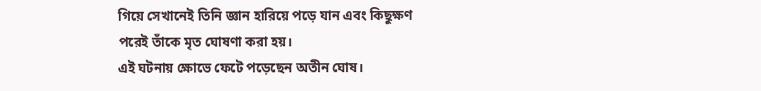গিয়ে সেখানেই তিনি জ্ঞান হারিয়ে পড়ে যান এবং কিছুক্ষণ পরেই তাঁকে মৃত ঘোষণা করা হয়।
এই ঘটনায় ক্ষোভে ফেটে পড়েছেন অতীন ঘোষ।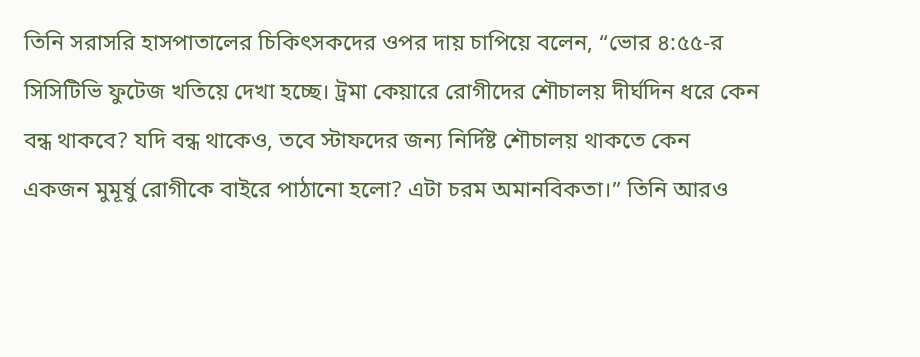তিনি সরাসরি হাসপাতালের চিকিৎসকদের ওপর দায় চাপিয়ে বলেন, “ভোর ৪:৫৫-র সিসিটিভি ফুটেজ খতিয়ে দেখা হচ্ছে। ট্রমা কেয়ারে রোগীদের শৌচালয় দীর্ঘদিন ধরে কেন বন্ধ থাকবে? যদি বন্ধ থাকেও, তবে স্টাফদের জন্য নির্দিষ্ট শৌচালয় থাকতে কেন একজন মুমূর্ষু রোগীকে বাইরে পাঠানো হলো? এটা চরম অমানবিকতা।” তিনি আরও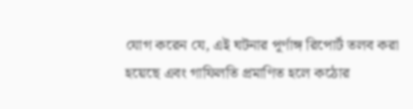যোগ করেন যে, এই ঘটনার পূর্ণাঙ্গ রিপোর্ট তলব করা হয়েছে এবং গাফিলতি প্রমাণিত হলে কঠোর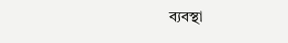ব্যবস্থা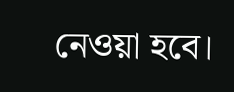নেওয়া হবে।